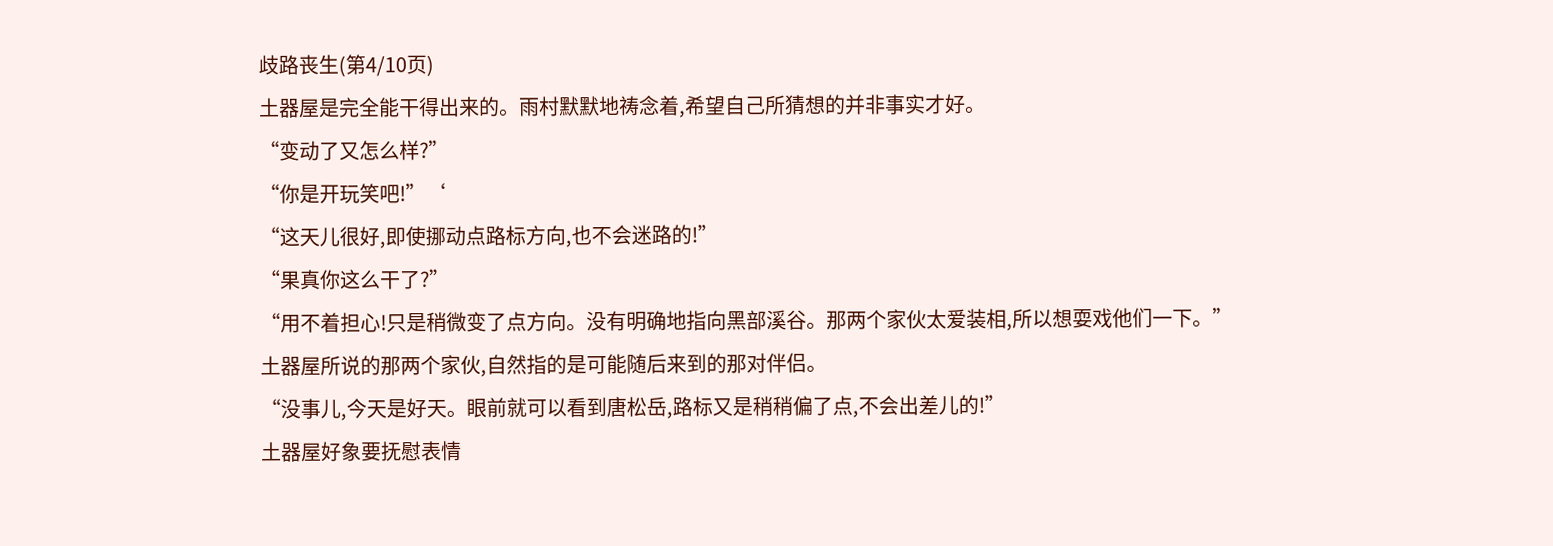歧路丧生(第4/10页)
土器屋是完全能干得出来的。雨村默默地祷念着,希望自己所猜想的并非事实才好。
“变动了又怎么样?”
“你是开玩笑吧!”‘
“这天儿很好,即使挪动点路标方向,也不会迷路的!”
“果真你这么干了?”
“用不着担心!只是稍微变了点方向。没有明确地指向黑部溪谷。那两个家伙太爱装相,所以想耍戏他们一下。”
土器屋所说的那两个家伙,自然指的是可能随后来到的那对伴侣。
“没事儿,今天是好天。眼前就可以看到唐松岳,路标又是稍稍偏了点,不会出差儿的!”
土器屋好象要抚慰表情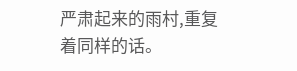严肃起来的雨村,重复着同样的话。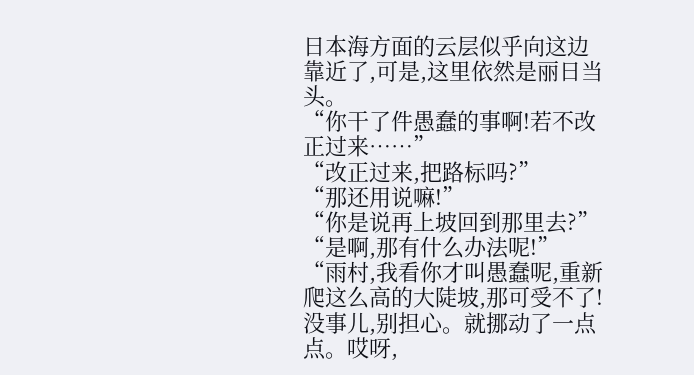日本海方面的云层似乎向这边靠近了,可是,这里依然是丽日当头。
“你干了件愚蠢的事啊!若不改正过来……”
“改正过来,把路标吗?”
“那还用说嘛!”
“你是说再上坡回到那里去?”
“是啊,那有什么办法呢!”
“雨村,我看你才叫愚蠢呢,重新爬这么高的大陡坡,那可受不了!没事儿,别担心。就挪动了一点点。哎呀,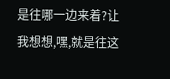是往哪一边来着?让我想想,嘿,就是往这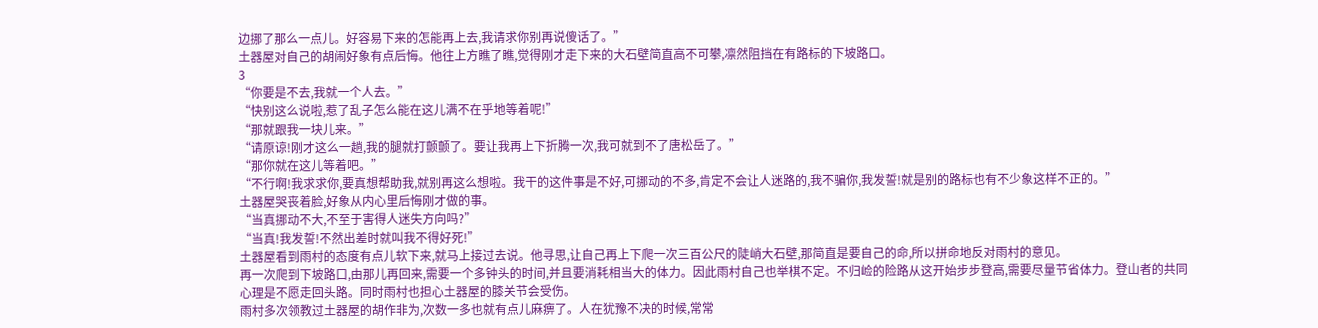边挪了那么一点儿。好容易下来的怎能再上去,我请求你别再说傻话了。”
土器屋对自己的胡闹好象有点后悔。他往上方瞧了瞧,觉得刚才走下来的大石壁简直高不可攀,凛然阻挡在有路标的下坡路口。
3
“你要是不去,我就一个人去。”
“快别这么说啦,惹了乱子怎么能在这儿满不在乎地等着呢!”
“那就跟我一块儿来。”
“请原谅!刚才这么一趟,我的腿就打颤颤了。要让我再上下折腾一次,我可就到不了唐松岳了。”
“那你就在这儿等着吧。”
“不行啊!我求求你,要真想帮助我,就别再这么想啦。我干的这件事是不好,可挪动的不多,肯定不会让人迷路的,我不骗你,我发誓!就是别的路标也有不少象这样不正的。”
土器屋哭丧着脸,好象从内心里后悔刚才做的事。
“当真挪动不大,不至于害得人迷失方向吗?”
“当真!我发誓!不然出差时就叫我不得好死!”
土器屋看到雨村的态度有点儿软下来,就马上接过去说。他寻思,让自己再上下爬一次三百公尺的陡峭大石壁,那简直是要自己的命,所以拼命地反对雨村的意见。
再一次爬到下坡路口,由那儿再回来,需要一个多钟头的时间,并且要消耗相当大的体力。因此雨村自己也举棋不定。不归崄的险路从这开始步步登高,需要尽量节省体力。登山者的共同心理是不愿走回头路。同时雨村也担心土器屋的膝关节会受伤。
雨村多次领教过土器屋的胡作非为,次数一多也就有点儿麻痹了。人在犹豫不决的时候,常常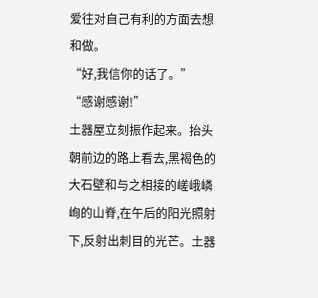爱往对自己有利的方面去想和做。
“好,我信你的话了。”
“感谢感谢!”
土器屋立刻振作起来。抬头朝前边的路上看去,黑褐色的大石壁和与之相接的嵯峨嶙峋的山脊,在午后的阳光照射下,反射出刺目的光芒。土器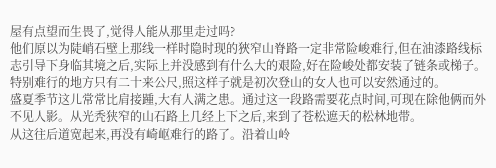屋有点望而生畏了,觉得人能从那里走过吗?
他们原以为陡峭石壁上那线一样时隐时现的狹窄山脊路一定非常险峻难行,但在油漆路线标志引导下身临其境之后,实际上并没感到有什么大的艰险,好在险峻处都安装了链条或梯子。特别难行的地方只有二十来公尺,照这样子就是初次登山的女人也可以安然通过的。
盛夏季节这儿常常比肩接踵,大有人满之患。通过这一段路需要花点时间,可现在除他俩而外不见人影。从光秃狭窄的山石路上几经上下之后,来到了苍松遮天的松林地带。
从这往后道宽起来,再没有崎岖难行的路了。沿着山岭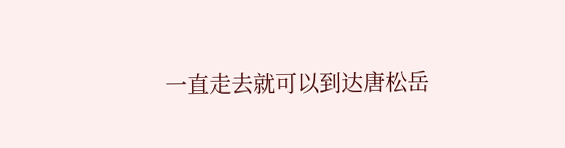一直走去就可以到达唐松岳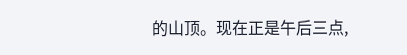的山顶。现在正是午后三点,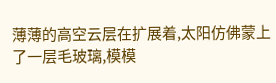薄薄的高空云层在扩展着,太阳仿佛蒙上了一层毛玻璃,模模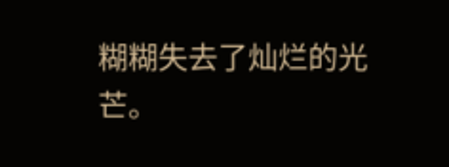糊糊失去了灿烂的光芒。